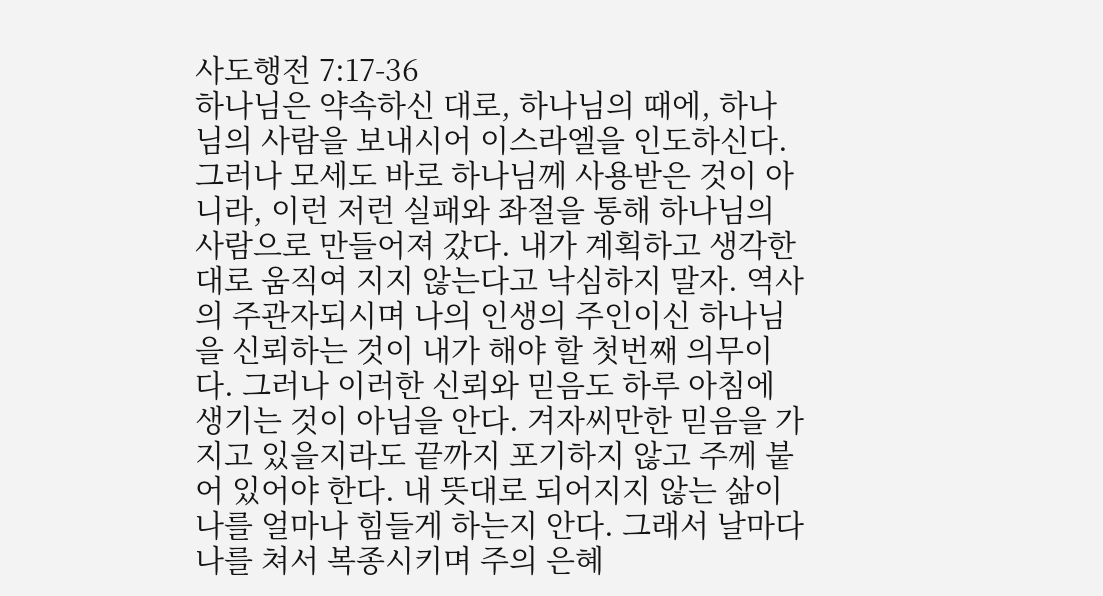사도행전 7:17-36
하나님은 약속하신 대로, 하나님의 때에, 하나님의 사람을 보내시어 이스라엘을 인도하신다. 그러나 모세도 바로 하나님께 사용받은 것이 아니라, 이런 저런 실패와 좌절을 통해 하나님의 사람으로 만들어져 갔다. 내가 계획하고 생각한 대로 움직여 지지 않는다고 낙심하지 말자. 역사의 주관자되시며 나의 인생의 주인이신 하나님을 신뢰하는 것이 내가 해야 할 첫번째 의무이다. 그러나 이러한 신뢰와 믿음도 하루 아침에 생기는 것이 아님을 안다. 겨자씨만한 믿음을 가지고 있을지라도 끝까지 포기하지 않고 주께 붙어 있어야 한다. 내 뜻대로 되어지지 않는 삶이 나를 얼마나 힘들게 하는지 안다. 그래서 날마다 나를 쳐서 복종시키며 주의 은혜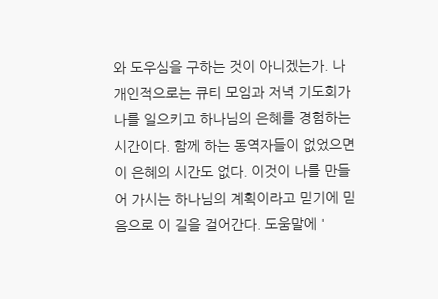와 도우심을 구하는 것이 아니겠는가. 나 개인적으로는 큐티 모임과 저녁 기도회가 나를 일으키고 하나님의 은혜를 경험하는 시간이다. 함께 하는 동역자들이 없었으면 이 은혜의 시간도 없다. 이것이 나를 만들어 가시는 하나님의 계획이라고 믿기에 믿음으로 이 길을 걸어간다. 도움말에 '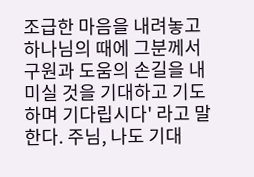조급한 마음을 내려놓고 하나님의 때에 그분께서 구원과 도움의 손길을 내미실 것을 기대하고 기도하며 기다립시다' 라고 말한다. 주님, 나도 기대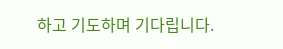하고 기도하며 기다립니다.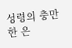성령의 충만한 은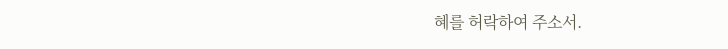혜를 허락하여 주소서.